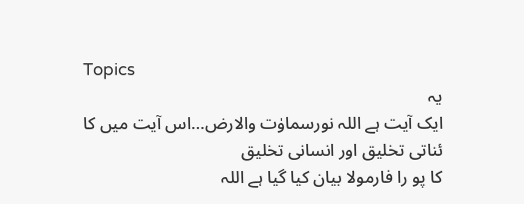Topics
یہ
ایک آیت ہے اللہ نورسماوٰت والارض…اس آیت میں کا ئناتی تخلیق اور انسانی تخلیق
کا پو را فارمولا بیان کیا گیا ہے اللہ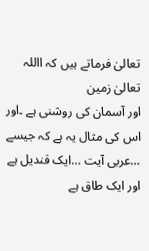تعالیٰ فرماتے ہیں کہ االلہ تعالیٰ زمین
اور آسمان کی روشنی ہے ۔اور اس کی مثال یہ ہے کہ جیسے …عربی آیت …ایک قندیل ہے
اور ایک طاق ہے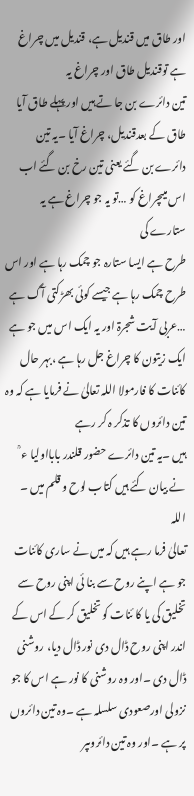اور طاق میں قندیل ہے، قندیل میں چراغ ہے توقندیل طاق اور چراغ یہ
تین دائرے بن جا تے ہیں اور پہلے طاق آیا طاق کے بعدقندیل، چراغ آیا ۔یہ تین
دائرے بن گئے یعنی تین رخ بن گئے اب اس میںچراغ کو …تو یہ جو چراغ ہے یہ ستارے کی
طرح ہے ایسا ستارہ جو چمک رہا ہے اور اس طرح چمک رہا ہے جیسے کوئی بھڑکتی آگ ہے
…عربی آیت شجرۃ اور یہ ایک اس میں جو ہے ایک زیتون کا چراغ جل رہا ہے ،بہر حال
کائنات کا فارمولا اللہ تعالیٰ نے فرمایا ہے کہ وہ تین دائروں کا تذکر ہ کر رہے
ہیں ۔یہ تین دائرے حضور قلندر بابااولیا ء ؒ نے بیان کئے ہیں کتاب لوح و قلم میں ۔
اللہ
تعالیٰ فرما رہے ہیں کہ میں نے ساری کائنات جو ہے اپنے روح سے بنا ئی اپنی روح سے
تخلیق کی یا کا ئنات کو تخلیق کر کے اس کے اندر اپنی روح ڈال دی نور ڈال دیا، روشنی ڈال دی ۔اور وہ روشنی کا نور ہے اس کا جو
نزولی اورصعودی سلسلہ ہے ۔وہ تین دائروں پر ہے ۔اور وہ تین دائروںپر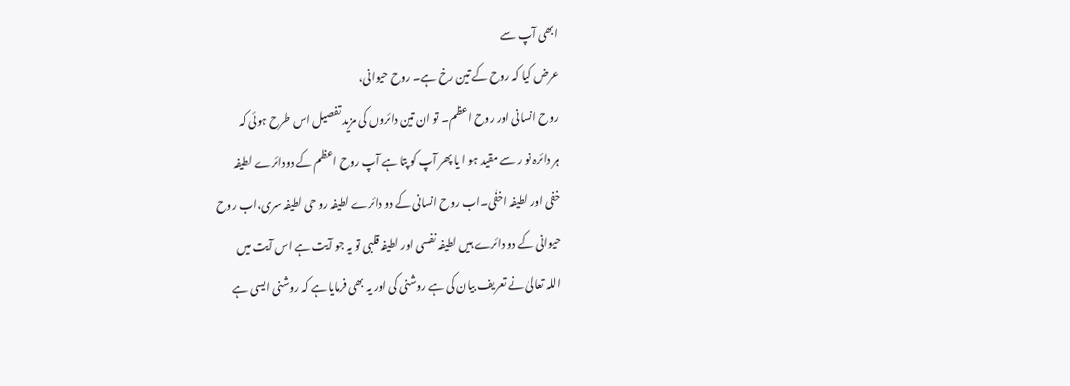ابھی آپ سے
عرض کیا کہ روح کے تین رخ ہے۔ روح حیوانی،
روح انسانی اور روح اعظم۔ تو ان تین دائروں کی مزید تفصیل اس طرح ہوئی کہ
ہر دائرہ نو ر سے مقید ہو ا یا پھر آپ کو پتا ہے آپ روح اعظم کے دودائرے لطیفہ
خفی اور لطیفہ اخفٰی۔اب روح انسانی کے دو دائرے لطیفہ رو حی لطیفہ سری،اب روح
حیوانی کے دو دائرے ہیں لطیفہ نفسی اور لطیفہ قلبی تو یہ جو آیت ہے اس آیت میں
اللہ تعالیٰ نے تعریف بیان کی ہے روشنی کی اور یہ بھی فرمایا ہے کہ روشنی ایسی ہے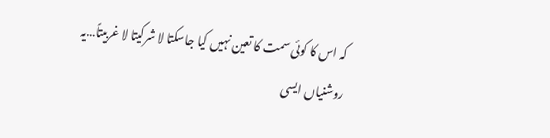کہ اس کا کوئی سمت کا تعین نہیں کیا جاسکتا لا شرکیتا لا غربیتاً…یہ روشنیاں ایسی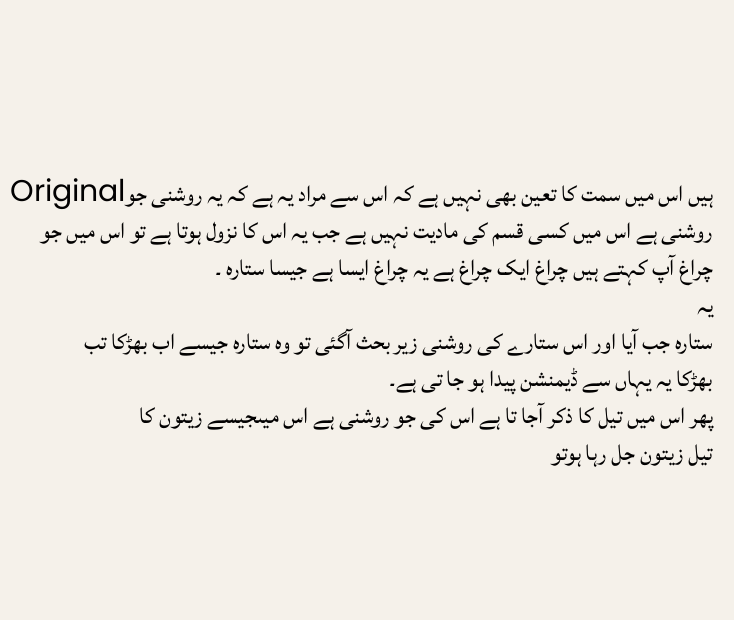ہیں اس میں سمت کا تعین بھی نہیں ہے کہ اس سے مراد یہ ہے کہ یہ روشنی جوOriginal
روشنی ہے اس میں کسی قسم کی مادیت نہیں ہے جب یہ اس کا نزول ہوتا ہے تو اس میں جو
چراغ آپ کہتے ہیں چراغ ایک چراغ ہے یہ چراغ ایسا ہے جیسا ستارہ ۔
یہ
ستارہ جب آیا اور اس ستارے کی روشنی زیر بحث آگئی تو وہ ستارہ جیسے اب بھڑکا تب
بھڑکا یہ یہاں سے ڈیمنشن پیدا ہو جا تی ہے۔
پھر اس میں تیل کا ذکر آجا تا ہے اس کی جو روشنی ہے اس میںجیسے زیتون کا
تیل زیتون جل رہا ہوتو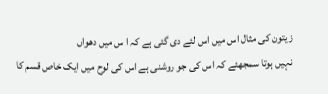زیتون کی مثال اس میں اس لئے دی گئی ہے کہ ا س میں دھواں
نہیں ہوتا سمجھئے کہ اس کی جو روشنی ہے اس کی لوح میں ایک خاص قسم کا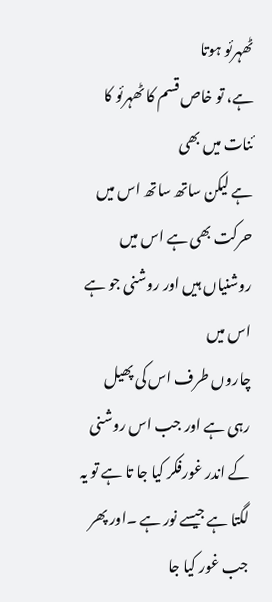ٹھہرئو ہوتا
ہے، تو خاص قسم کا ٹھہرئو کا ئنات میں بھی
ہے لیکن ساتھ ساتھ اس میں حرکت بھی ہے اس میں روشنیاں ہیں اور روشنی جو ہے اس میں
چاروں طرف اس کی پھیل رہی ہے اور جب اس روشنی کے اندر غورفکر کیا جا تا ہے تو یہ
لگتا ہے جیسے نور ہے ۔اور پھر جب غور کیا جا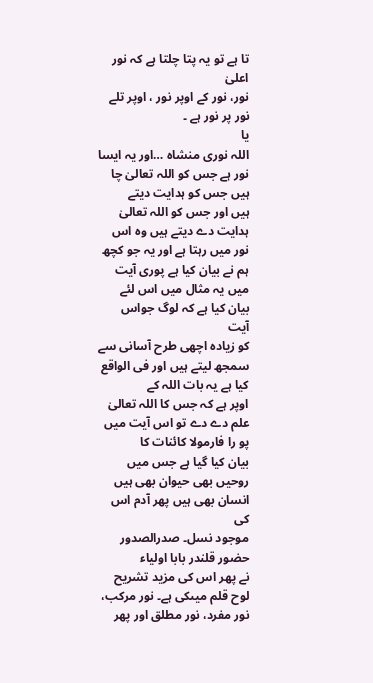تا ہے تو یہ پتا چلتا ہے کہ نور اعلیٰ
نور، نور کے اوپر نور ، اوپر تلے نور پر نور ہے ۔
یا
اللہ نوری منشاہ …اور یہ ایسا نور ہے جس کو اللہ تعالیٰ چا ہیں جس کو ہدایت دیتے
ہیں اور جس کو اللہ تعالیٰ ہدایت دے دیتے ہیں وہ اس نور میں رہتا ہے اور یہ جو کچھ
ہم نے بیان کیا ہے پوری آیت میں یہ مثال میں اس لئے بیان کیا ہے کہ لوگ جواس آیت
کو زیادہ اچھی طرح آسانی سے سمجھ لیتے ہیں اور فی الواقع کیا ہے یہ بات اللہ کے
اوپر ہے کہ جس کا اللہ تعالیٰ علم دے دے تو اس آیت میں پو را فارمولا کائنات کا
بیان کیا گیا ہے جس میں روحیں بھی حیوان بھی ہیں انسان بھی ہیں پھر آدم اس کی
موجود نسل۔ صدرالصدور حضور قلندر بابا اولیاء
نے پھر اس کی مزید تشریح لوح قلم میںکی ہے۔ نور مرکب، نور مفرد، نور مطلق اور پھر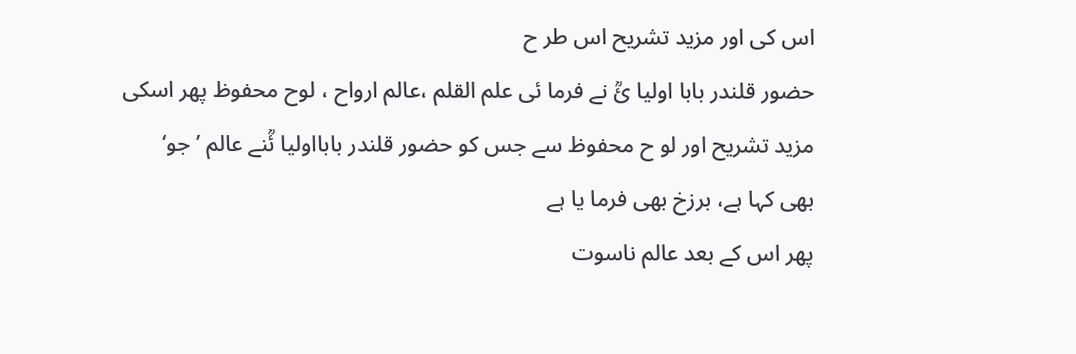اس کی اور مزید تشریح اس طر ح
حضور قلندر بابا اولیا ئؒ نے فرما ئی علم القلم ،عالم ارواح ، لوح محفوظ پھر اسکی
مزید تشریح اور لو ح محفوظ سے جس کو حضور قلندر بابااولیا ئؒنے عالم ’جو‘
بھی کہا ہے، برزخ بھی فرما یا ہے
پھر اس کے بعد عالم ناسوت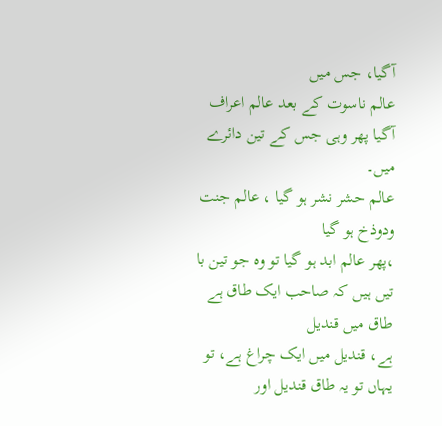آگیا، جس میں
عالم ناسوت کے بعد عالم اعراف آگیا پھر وہی جس کے تین دائرے میں۔
عالم حشر نشر ہو گیا ، عالم جنت ودوذخ ہو گیا
،پھر عالم ابد ہو گیا تو وہ جو تین با تیں ہیں کہ صاحب ایک طاق ہے طاق میں قندیل
ہے، قندیل میں ایک چراغ ہے، تو یہاں تو یہ طاق قندیل اور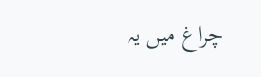چراغ میں یہ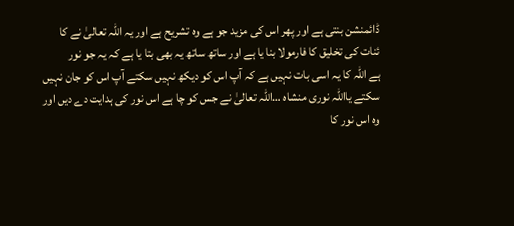ڈائمنشن بنتی ہے اور پھر اس کی مزید جو ہے وہ تشریح ہے اور یہ اللہ تعالیٰ نے کا
ئنات کی تخلیق کا فارمولا بنا یا ہے اور ساتھ ساتھ یہ بھی بتا یا ہے کہ یہ جو نور
ہے اللہ کا یہ اسی بات نہیں ہے کہ آپ اس کو دیکھ نہیں سکتے آپ اس کو جان نہیں
سکتے یااللہ نوری منشاہ …اللہ تعالیٰ نے جس کو چا ہے اس نور کی ہدایت دے دیں اور
وہ اس نور کا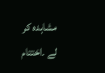مشاہدہ کر لے ۔اختتام